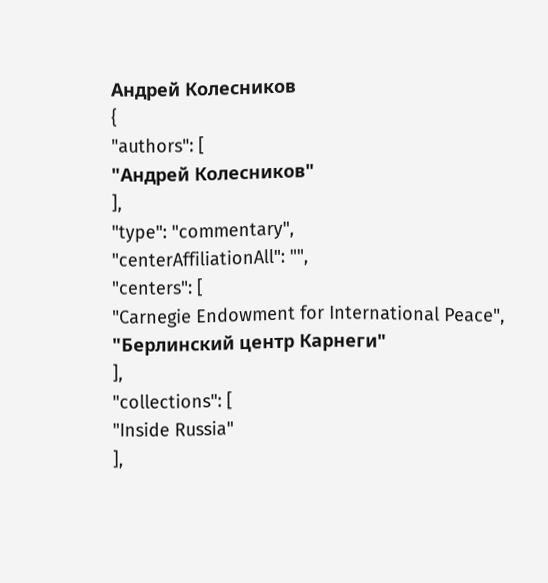Андрей Колесников
{
"authors": [
"Андрей Колесников"
],
"type": "commentary",
"centerAffiliationAll": "",
"centers": [
"Carnegie Endowment for International Peace",
"Берлинский центр Карнеги"
],
"collections": [
"Inside Russia"
],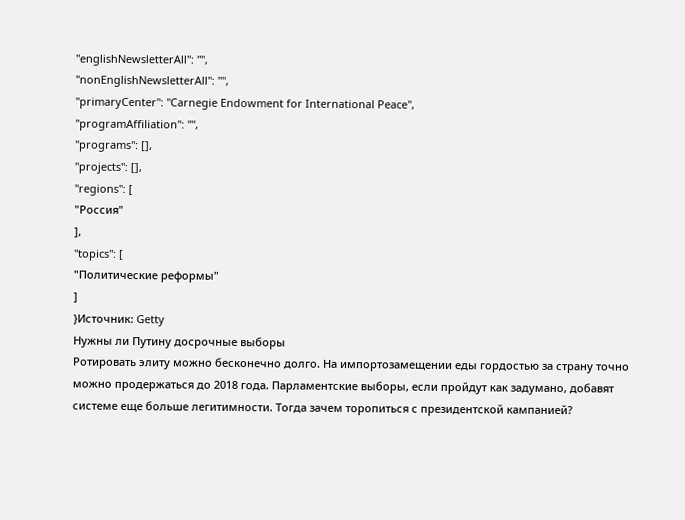"englishNewsletterAll": "",
"nonEnglishNewsletterAll": "",
"primaryCenter": "Carnegie Endowment for International Peace",
"programAffiliation": "",
"programs": [],
"projects": [],
"regions": [
"Россия"
],
"topics": [
"Политические реформы"
]
}Источник: Getty
Нужны ли Путину досрочные выборы
Ротировать элиту можно бесконечно долго. На импортозамещении еды гордостью за страну точно можно продержаться до 2018 года. Парламентские выборы, если пройдут как задумано, добавят системе еще больше легитимности. Тогда зачем торопиться с президентской кампанией?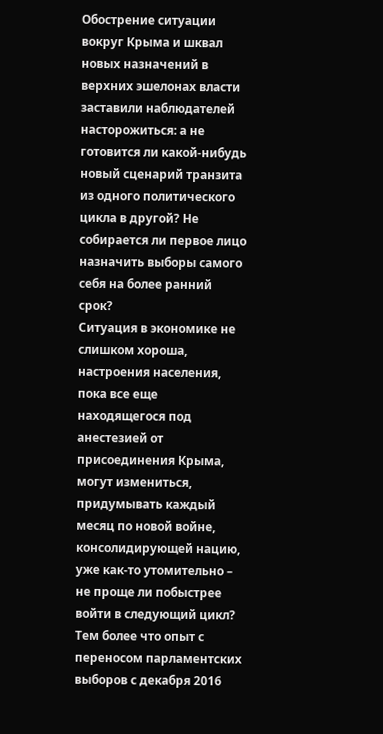Обострение ситуации вокруг Крыма и шквал новых назначений в верхних эшелонах власти заставили наблюдателей насторожиться: а не готовится ли какой-нибудь новый сценарий транзита из одного политического цикла в другой? Не собирается ли первое лицо назначить выборы самого себя на более ранний срок?
Ситуация в экономике не слишком хороша, настроения населения, пока все еще находящегося под анестезией от присоединения Крыма, могут измениться, придумывать каждый месяц по новой войне, консолидирующей нацию, уже как-то утомительно – не проще ли побыстрее войти в следующий цикл? Тем более что опыт с переносом парламентских выборов с декабря 2016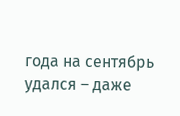года на сентябрь удался – даже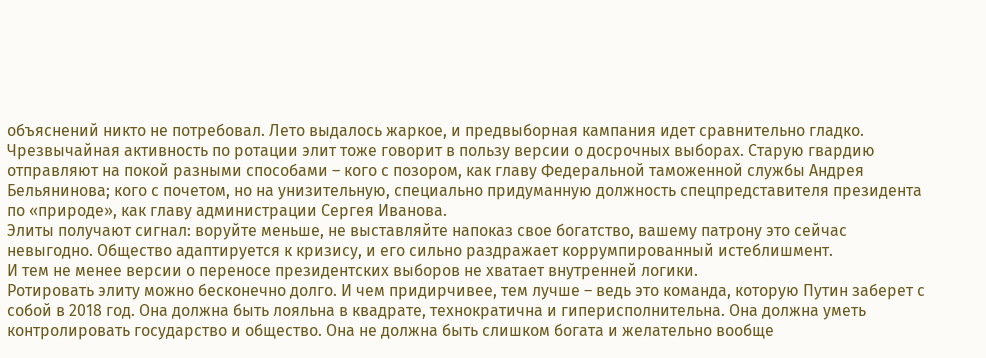объяснений никто не потребовал. Лето выдалось жаркое, и предвыборная кампания идет сравнительно гладко.
Чрезвычайная активность по ротации элит тоже говорит в пользу версии о досрочных выборах. Старую гвардию отправляют на покой разными способами – кого с позором, как главу Федеральной таможенной службы Андрея Бельянинова; кого с почетом, но на унизительную, специально придуманную должность спецпредставителя президента по «природе», как главу администрации Сергея Иванова.
Элиты получают сигнал: воруйте меньше, не выставляйте напоказ свое богатство, вашему патрону это сейчас невыгодно. Общество адаптируется к кризису, и его сильно раздражает коррумпированный истеблишмент.
И тем не менее версии о переносе президентских выборов не хватает внутренней логики.
Ротировать элиту можно бесконечно долго. И чем придирчивее, тем лучше – ведь это команда, которую Путин заберет с собой в 2018 год. Она должна быть лояльна в квадрате, технократична и гиперисполнительна. Она должна уметь контролировать государство и общество. Она не должна быть слишком богата и желательно вообще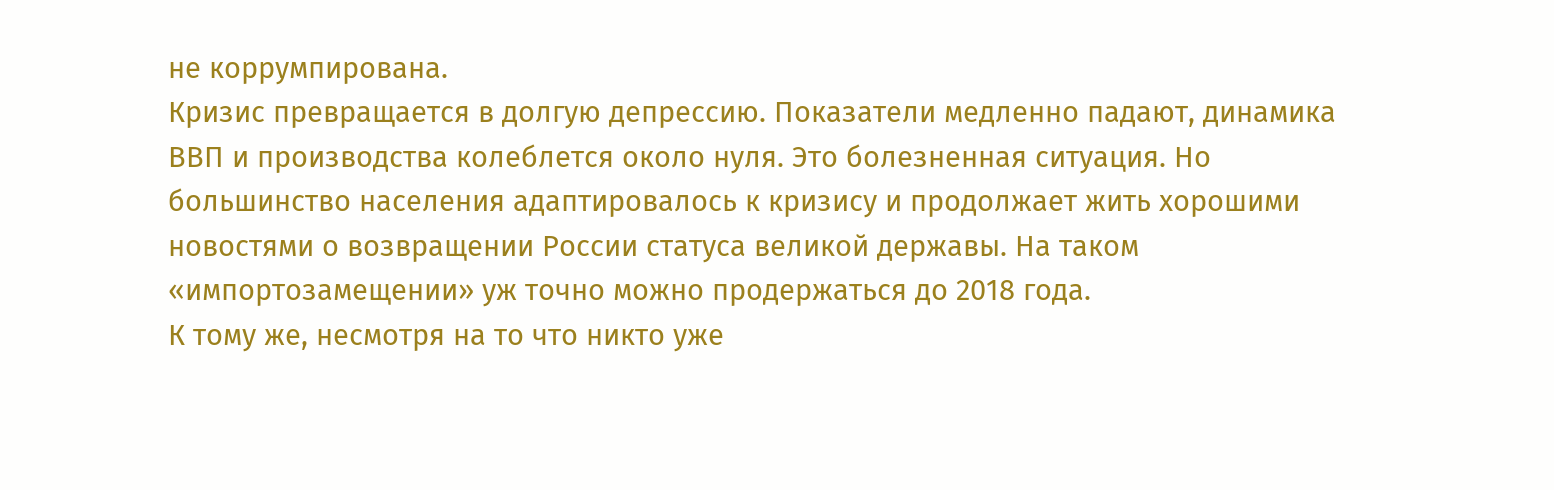не коррумпирована.
Кризис превращается в долгую депрессию. Показатели медленно падают, динамика ВВП и производства колеблется около нуля. Это болезненная ситуация. Но большинство населения адаптировалось к кризису и продолжает жить хорошими новостями о возвращении России статуса великой державы. На таком «импортозамещении» уж точно можно продержаться до 2018 года.
К тому же, несмотря на то что никто уже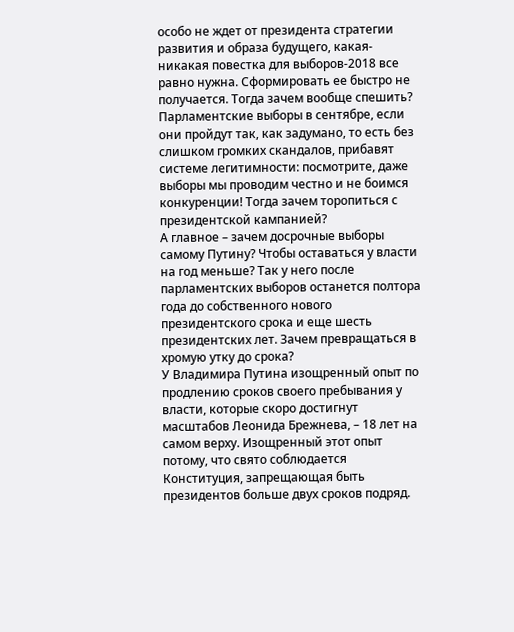особо не ждет от президента стратегии развития и образа будущего, какая-никакая повестка для выборов-2018 все равно нужна. Сформировать ее быстро не получается. Тогда зачем вообще спешить?
Парламентские выборы в сентябре, если они пройдут так, как задумано, то есть без слишком громких скандалов, прибавят системе легитимности: посмотрите, даже выборы мы проводим честно и не боимся конкуренции! Тогда зачем торопиться с президентской кампанией?
А главное – зачем досрочные выборы самому Путину? Чтобы оставаться у власти на год меньше? Так у него после парламентских выборов останется полтора года до собственного нового президентского срока и еще шесть президентских лет. Зачем превращаться в хромую утку до срока?
У Владимира Путина изощренный опыт по продлению сроков своего пребывания у власти, которые скоро достигнут масштабов Леонида Брежнева, – 18 лет на самом верху. Изощренный этот опыт потому, что свято соблюдается Конституция, запрещающая быть президентов больше двух сроков подряд.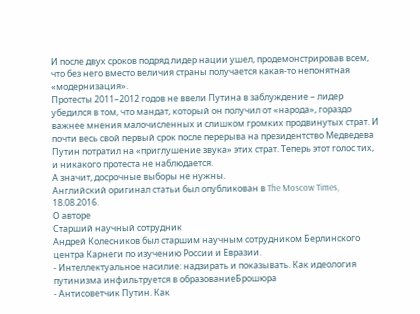И после двух сроков подряд лидер нации ушел, продемонстрировав всем, что без него вместо величия страны получается какая-то непонятная «модернизация».
Протесты 2011–2012 годов не ввели Путина в заблуждение – лидер убедился в том, что мандат, который он получил от «народа», гораздо важнее мнения малочисленных и слишком громких продвинутых страт. И почти весь свой первый срок после перерыва на президентство Медведева Путин потратил на «приглушение звука» этих страт. Теперь этот голос тих, и никакого протеста не наблюдается.
А значит, досрочные выборы не нужны.
Английский оригинал статьи был опубликован в The Moscow Times, 18.08.2016.
О авторе
Старший научный сотрудник
Андрей Колесников был старшим научным сотрудником Берлинского центра Карнеги по изучению России и Евразии.
- Интеллектуальное насилие: надзирать и показывать. Как идеология путинизма инфильтруется в образованиеБрошюра
- Антисоветчик Путин. Как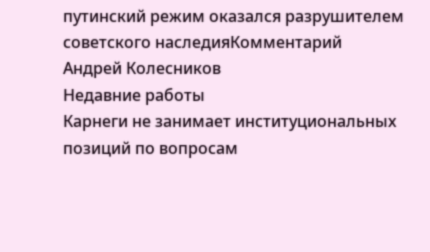путинский режим оказался разрушителем советского наследияКомментарий
Андрей Колесников
Недавние работы
Карнеги не занимает институциональных позиций по вопросам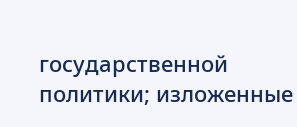государственной политики; изложенные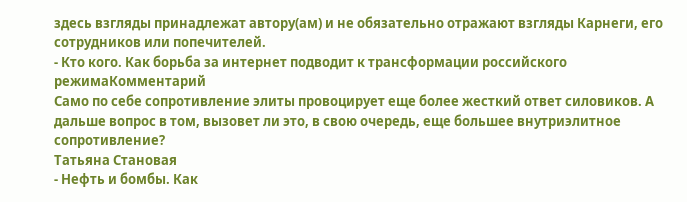здесь взгляды принадлежат автору(ам) и не обязательно отражают взгляды Карнеги, его сотрудников или попечителей.
- Кто кого. Как борьба за интернет подводит к трансформации российского режимаКомментарий
Само по себе сопротивление элиты провоцирует еще более жесткий ответ силовиков. А дальше вопрос в том, вызовет ли это, в свою очередь, еще большее внутриэлитное сопротивление?
Татьяна Становая
- Нефть и бомбы. Как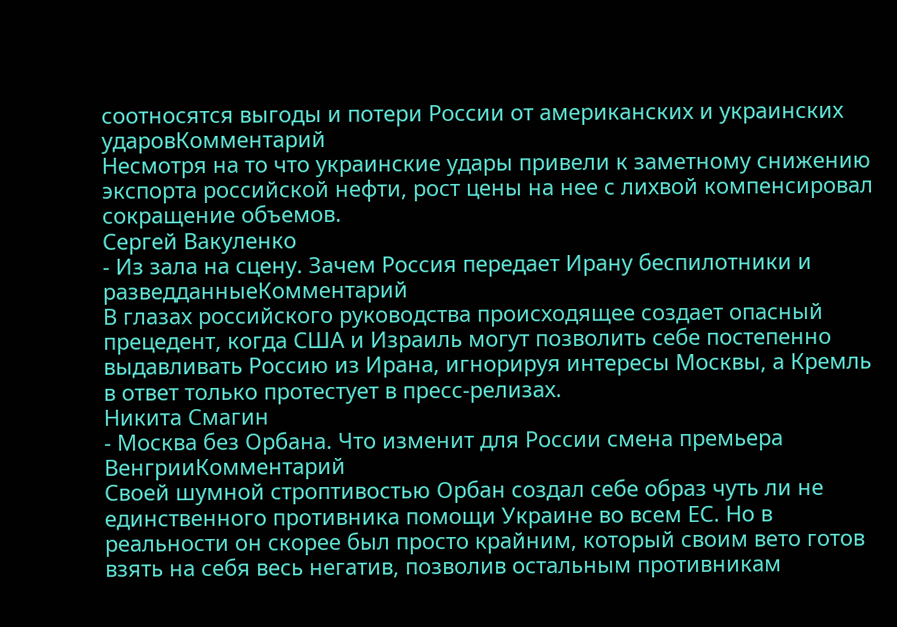соотносятся выгоды и потери России от американских и украинских ударовКомментарий
Несмотря на то что украинские удары привели к заметному снижению экспорта российской нефти, рост цены на нее с лихвой компенсировал сокращение объемов.
Сергей Вакуленко
- Из зала на сцену. Зачем Россия передает Ирану беспилотники и разведданныеКомментарий
В глазах российского руководства происходящее создает опасный прецедент, когда США и Израиль могут позволить себе постепенно выдавливать Россию из Ирана, игнорируя интересы Москвы, а Кремль в ответ только протестует в пресс-релизах.
Никита Смагин
- Москва без Орбана. Что изменит для России смена премьера ВенгрииКомментарий
Своей шумной строптивостью Орбан создал себе образ чуть ли не единственного противника помощи Украине во всем ЕС. Но в реальности он скорее был просто крайним, который своим вето готов взять на себя весь негатив, позволив остальным противникам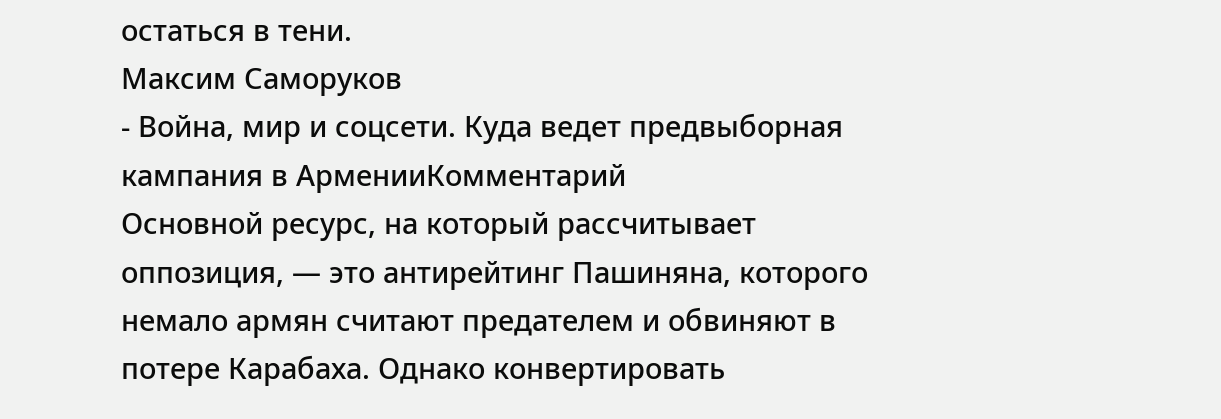остаться в тени.
Максим Саморуков
- Война, мир и соцсети. Куда ведет предвыборная кампания в АрменииКомментарий
Основной ресурс, на который рассчитывает оппозиция, — это антирейтинг Пашиняна, которого немало армян считают предателем и обвиняют в потере Карабаха. Однако конвертировать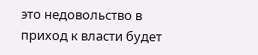это недовольство в приход к власти будет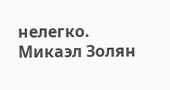нелегко.
Микаэл Золян